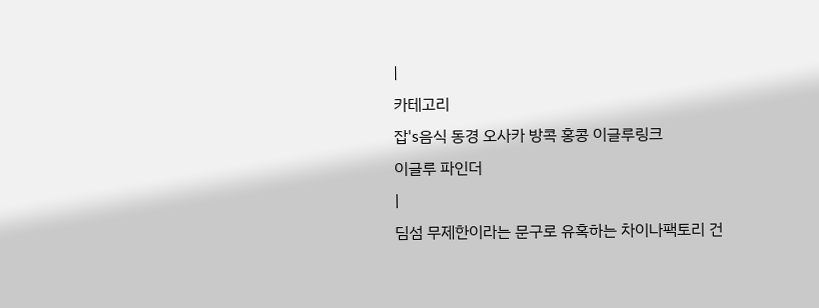|
카테고리
잡's음식 동경 오사카 방콕 홍콩 이글루링크
이글루 파인더
|
딤섬 무제한이라는 문구로 유혹하는 차이나팩토리 건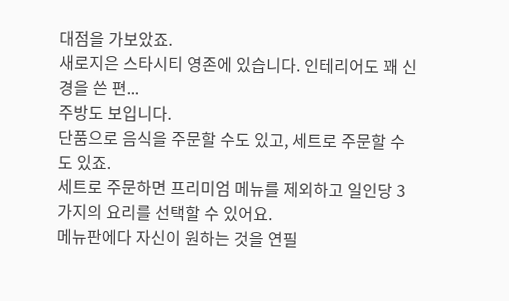대점을 가보았죠.
새로지은 스타시티 영존에 있습니다. 인테리어도 꽤 신경을 쓴 편...
주방도 보입니다.
단품으로 음식을 주문할 수도 있고, 세트로 주문할 수도 있죠.
세트로 주문하면 프리미엄 메뉴를 제외하고 일인당 3가지의 요리를 선택할 수 있어요.
메뉴판에다 자신이 원하는 것을 연필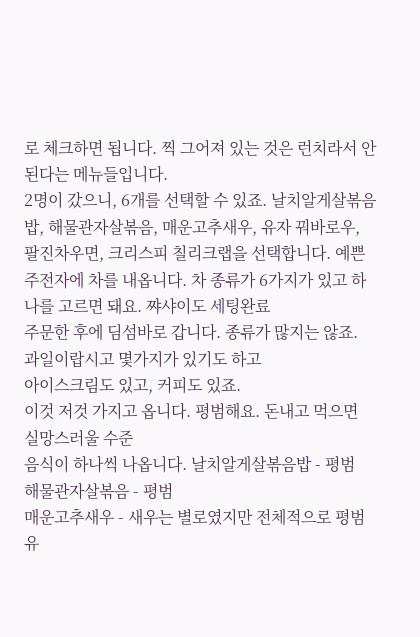로 체크하면 됩니다. 찍 그어져 있는 것은 런치라서 안된다는 메뉴들입니다.
2명이 갔으니, 6개를 선택할 수 있죠. 날치알게살볶음밥, 해물관자살볶음, 매운고추새우, 유자 꿔바로우, 팔진차우면, 크리스피 칠리크랩을 선택합니다. 예쁜 주전자에 차를 내옵니다. 차 종류가 6가지가 있고 하나를 고르면 돼요. 쨔샤이도 세팅완료
주문한 후에 딤섬바로 갑니다. 종류가 많지는 않죠.
과일이랍시고 몇가지가 있기도 하고
아이스크림도 있고, 커피도 있죠.
이것 저것 가지고 옵니다. 평범해요. 돈내고 먹으면 실망스러울 수준
음식이 하나씩 나옵니다. 날치알게살볶음밥 - 평범
해물관자살볶음 - 평범
매운고추새우 - 새우는 별로였지만 전체적으로 평범
유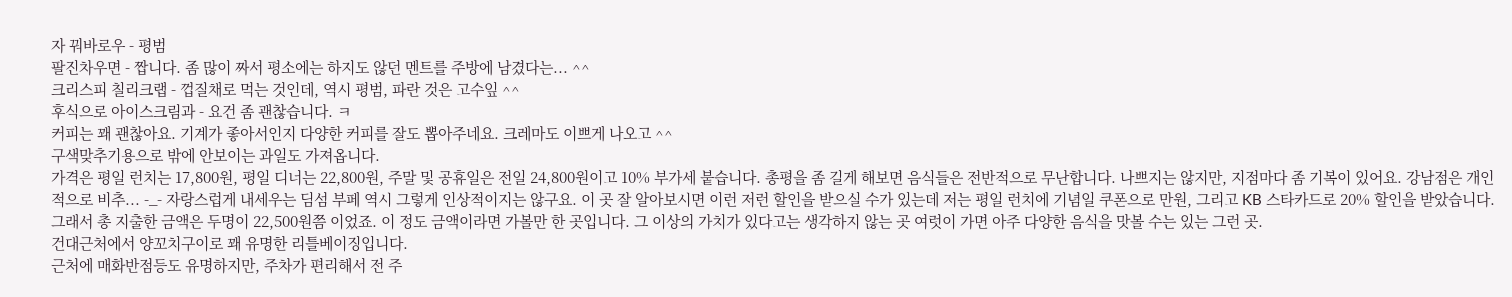자 꿔바로우 - 평범
팔진차우면 - 짭니다. 좀 많이 짜서 평소에는 하지도 않던 멘트를 주방에 남겼다는... ^^
크리스피 칠리크랩 - 껍질채로 먹는 것인데, 역시 평범, 파란 것은 고수잎 ^^
후식으로 아이스크림과 - 요건 좀 괜찮습니다. ㅋ
커피는 꽤 괜찮아요. 기계가 좋아서인지 다양한 커피를 잘도 뽑아주네요. 크레마도 이쁘게 나오고 ^^
구색맞추기용으로 밖에 안보이는 과일도 가져옵니다.
가격은 평일 런치는 17,800원, 평일 디너는 22,800원, 주말 및 공휴일은 전일 24,800원이고 10% 부가세 붙습니다. 총평을 좀 길게 해보면 음식들은 전반적으로 무난합니다. 나쁘지는 않지만, 지점마다 좀 기복이 있어요. 강남점은 개인적으로 비추... -_- 자랑스럽게 내세우는 딤섬 부페 역시 그렇게 인상적이지는 않구요. 이 곳 잘 알아보시면 이런 저런 할인을 받으실 수가 있는데 저는 평일 런치에 기념일 쿠폰으로 만원, 그리고 KB 스타카드로 20% 할인을 받았습니다. 그래서 총 지출한 금액은 두명이 22,500원쯤 이었죠. 이 정도 금액이라면 가볼만 한 곳입니다. 그 이상의 가치가 있다고는 생각하지 않는 곳 여럿이 가면 아주 다양한 음식을 맛볼 수는 있는 그런 곳.
건대근처에서 양꼬치구이로 꽤 유명한 리틀베이징입니다.
근처에 매화반점등도 유명하지만, 주차가 편리해서 전 주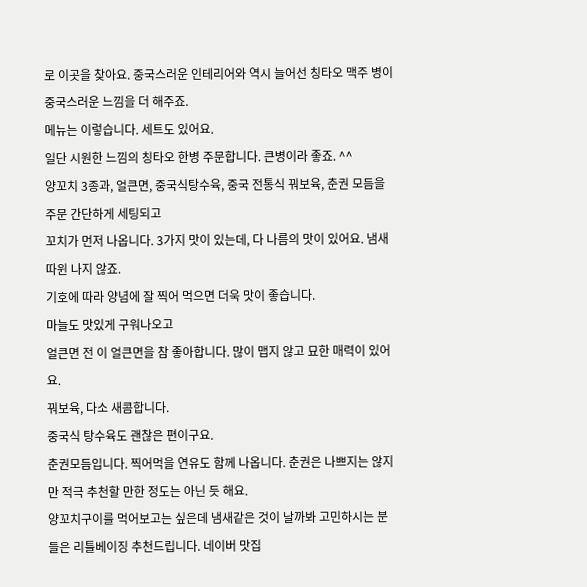로 이곳을 찾아요. 중국스러운 인테리어와 역시 늘어선 칭타오 맥주 병이 중국스러운 느낌을 더 해주죠.
메뉴는 이렇습니다. 세트도 있어요.
일단 시원한 느낌의 칭타오 한병 주문합니다. 큰병이라 좋죠. ^^
양꼬치 3종과, 얼큰면, 중국식탕수육, 중국 전통식 꿔보육, 춘권 모듬을 주문 간단하게 세팅되고
꼬치가 먼저 나옵니다. 3가지 맛이 있는데, 다 나름의 맛이 있어요. 냄새따윈 나지 않죠.
기호에 따라 양념에 잘 찍어 먹으면 더욱 맛이 좋습니다.
마늘도 맛있게 구워나오고
얼큰면 전 이 얼큰면을 참 좋아합니다. 많이 맵지 않고 묘한 매력이 있어요.
꿔보육, 다소 새콤합니다.
중국식 탕수육도 괜찮은 편이구요.
춘권모듬입니다. 찍어먹을 연유도 함께 나옵니다. 춘권은 나쁘지는 않지만 적극 추천할 만한 정도는 아닌 듯 해요.
양꼬치구이를 먹어보고는 싶은데 냄새같은 것이 날까봐 고민하시는 분들은 리틀베이징 추천드립니다. 네이버 맛집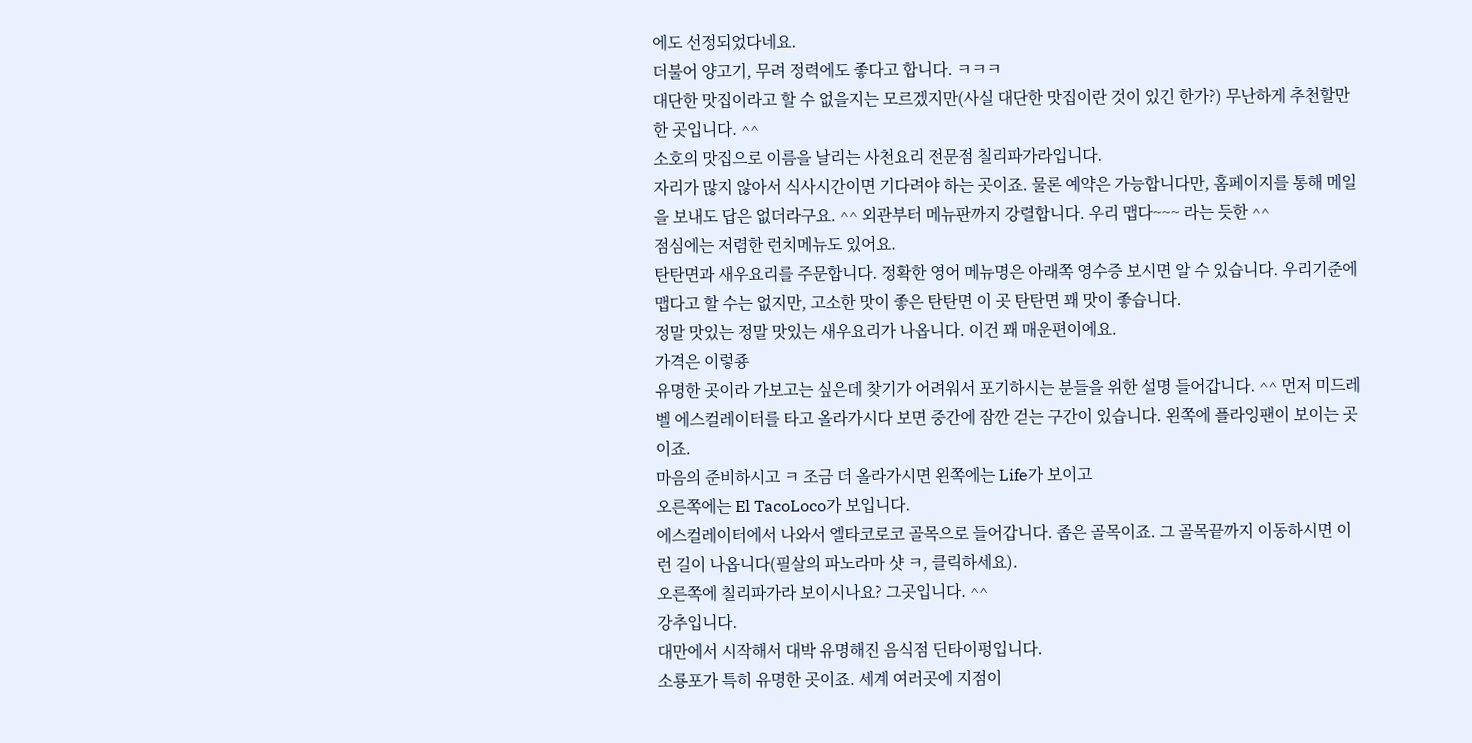에도 선정되었다네요.
더불어 양고기, 무려 정력에도 좋다고 합니다. ㅋㅋㅋ
대단한 맛집이라고 할 수 없을지는 모르겠지만(사실 대단한 맛집이란 것이 있긴 한가?) 무난하게 추천할만한 곳입니다. ^^
소호의 맛집으로 이름을 날리는 사천요리 전문점 칠리파가라입니다.
자리가 많지 않아서 식사시간이면 기다려야 하는 곳이죠. 물론 예약은 가능합니다만, 홈페이지를 통해 메일을 보내도 답은 없더라구요. ^^ 외관부터 메뉴판까지 강렬합니다. 우리 맵다~~~ 라는 듯한 ^^
점심에는 저렴한 런치메뉴도 있어요.
탄탄면과 새우요리를 주문합니다. 정확한 영어 메뉴명은 아래쪽 영수증 보시면 알 수 있습니다. 우리기준에 맵다고 할 수는 없지만, 고소한 맛이 좋은 탄탄면 이 곳 탄탄면 꽤 맛이 좋습니다.
정말 맛있는 정말 맛있는 새우요리가 나옵니다. 이건 꽤 매운편이에요.
가격은 이렇죵
유명한 곳이라 가보고는 싶은데 찾기가 어려워서 포기하시는 분들을 위한 설명 들어갑니다. ^^ 먼저 미드레벨 에스컬레이터를 타고 올라가시다 보면 중간에 잠깐 걷는 구간이 있습니다. 왼쪽에 플라잉팬이 보이는 곳이죠.
마음의 준비하시고 ㅋ 조금 더 올라가시면 왼쪽에는 Life가 보이고
오른쪽에는 El TacoLoco가 보입니다.
에스컬레이터에서 나와서 엘타코로코 골목으로 들어갑니다. 좁은 골목이죠. 그 골목끝까지 이동하시면 이런 길이 나옵니다(필살의 파노라마 샷 ㅋ, 클릭하세요).
오른쪽에 칠리파가라 보이시나요? 그곳입니다. ^^
강추입니다.
대만에서 시작해서 대박 유명해진 음식점 딘타이펑입니다.
소룡포가 특히 유명한 곳이죠. 세계 여러곳에 지점이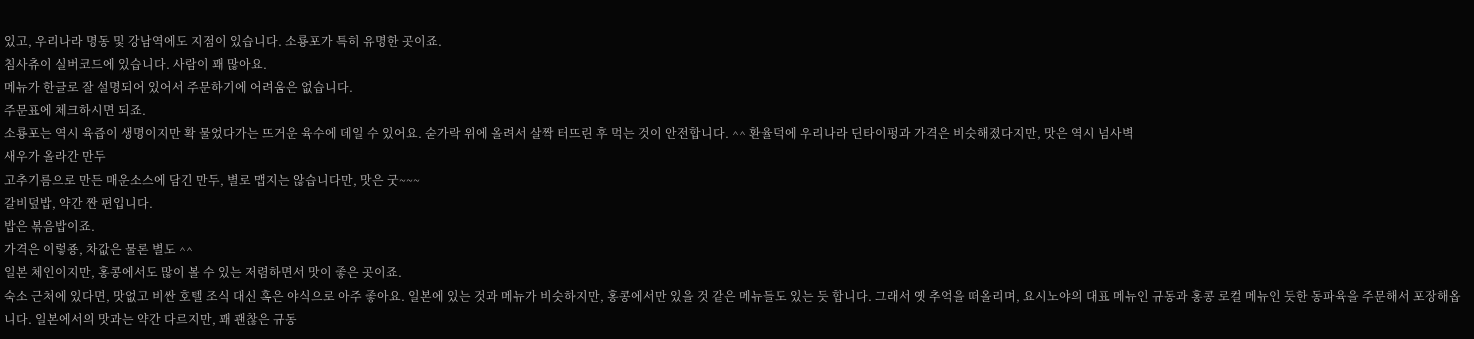있고, 우리나라 명동 및 강남역에도 지점이 있습니다. 소룡포가 특히 유명한 곳이죠.
침사츄이 실버코드에 있습니다. 사람이 꽤 많아요.
메뉴가 한글로 잘 설명되어 있어서 주문하기에 어려움은 없습니다.
주문표에 체크하시면 되죠.
소룡포는 역시 육즙이 생명이지만 확 물었다가는 뜨거운 육수에 데일 수 있어요. 숟가락 위에 올려서 살짝 터뜨린 후 먹는 것이 안전합니다. ^^ 환율덕에 우리나라 딘타이펑과 가격은 비슷해졌다지만, 맛은 역시 넘사벽
새우가 올라간 만두
고추기름으로 만든 매운소스에 담긴 만두, 별로 맵지는 않습니다만, 맛은 굿~~~
갈비덮밥, 약간 짠 편입니다.
밥은 볶음밥이죠.
가격은 이렇죵, 차값은 물론 별도 ^^
일본 체인이지만, 홍콩에서도 많이 볼 수 있는 저렴하면서 맛이 좋은 곳이죠.
숙소 근처에 있다면, 맛없고 비싼 호텔 조식 대신 혹은 야식으로 아주 좋아요. 일본에 있는 것과 메뉴가 비슷하지만, 홍콩에서만 있을 것 같은 메뉴들도 있는 듯 합니다. 그래서 옛 추억을 떠올리며, 요시노야의 대표 메뉴인 규동과 홍콩 로컬 메뉴인 듯한 동파육을 주문해서 포장해옵니다. 일본에서의 맛과는 약간 다르지만, 꽤 괜찮은 규동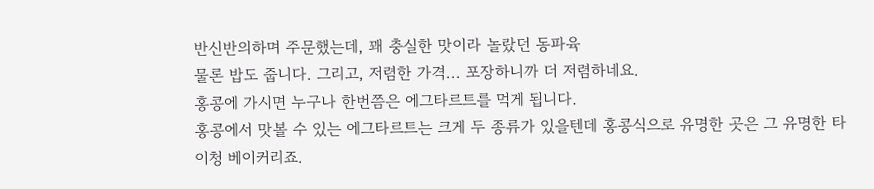반신반의하며 주문했는데, 꽤 충실한 맛이라 놀랐던 동파육
물론 밥도 줍니다. 그리고, 저렴한 가격... 포장하니까 더 저렴하네요.
홍콩에 가시면 누구나 한번쯤은 에그타르트를 먹게 됩니다.
홍콩에서 맛볼 수 있는 에그타르트는 크게 두 종류가 있을텐데 홍콩식으로 유명한 곳은 그 유명한 타이청 베이커리죠.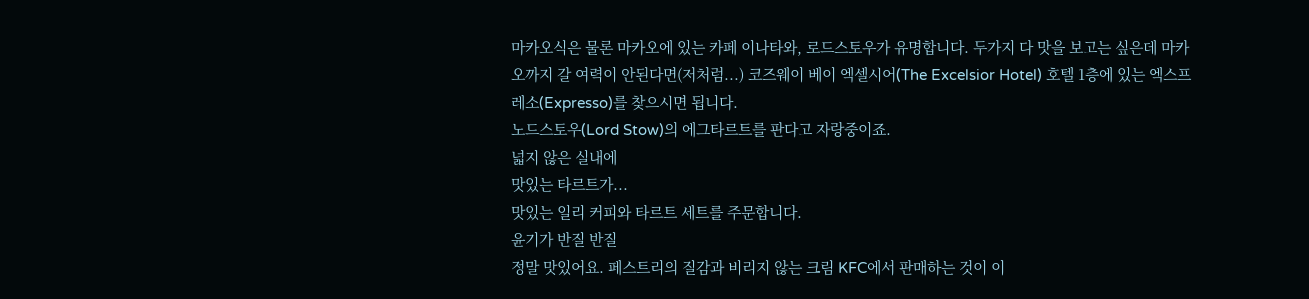마카오식은 물론 마카오에 있는 카페 이나타와, 로드스토우가 유명합니다. 두가지 다 맛을 보고는 싶은데 마카오까지 갈 여력이 안된다면(저처럼...) 코즈웨이 베이 엑셀시어(The Excelsior Hotel) 호텔 1층에 있는 엑스프레소(Expresso)를 찾으시면 됩니다.
노드스토우(Lord Stow)의 에그타르트를 판다고 자랑중이죠.
넓지 않은 실내에
맛있는 타르트가...
맛있는 일리 커피와 타르트 세트를 주문합니다.
윤기가 반질 반질
정말 맛있어요. 페스트리의 질감과 비리지 않는 크림 KFC에서 판매하는 것이 이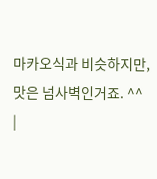마카오식과 비슷하지만, 맛은 넘사벽인거죠. ^^
|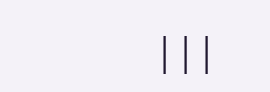|||